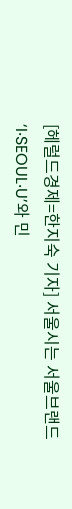[헤럴드경제=한지숙 기자] 서울시는 서울브랜드 ‘I‧SEOUL‧U’와 민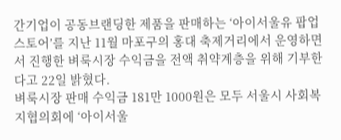간기업이 공동브랜딩한 제품을 판매하는 ‘아이서울유 팝업스토어’를 지난 11월 마포구의 홍대 축제거리에서 운영하면서 진행한 벼룩시장 수익금을 전액 취약계층을 위해 기부한다고 22일 밝혔다.
벼룩시장 판매 수익금 181만 1000원은 모두 서울시 사회복지협의회에 ‘아이서울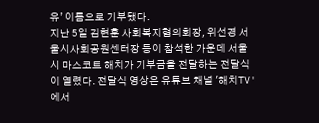유’ 이름으로 기부됐다.
지난 5일 김현훈 사회복지협의회장, 위선경 서울시사회공원센터장 등이 참석한 가운데 서울시 마스코트 해치가 기부금을 전달하는 전달식이 열렸다. 전달식 영상은 유튜브 채널 '해치TV'에서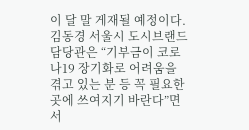이 달 말 게재될 예정이다.
김동경 서울시 도시브랜드담당관은 “기부금이 코로나19 장기화로 어려움을 겪고 있는 분 등 꼭 필요한 곳에 쓰여지기 바란다”면서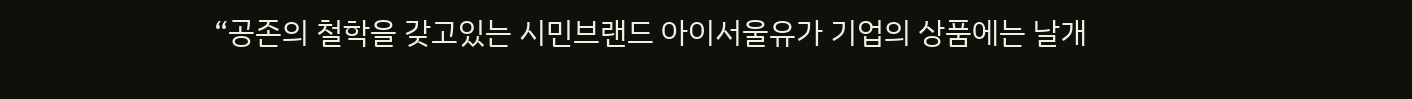“공존의 철학을 갖고있는 시민브랜드 아이서울유가 기업의 상품에는 날개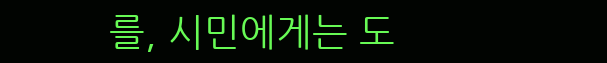를, 시민에게는 도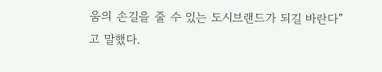움의 손길을 줄 수 있는 도시브랜드가 되길 바란다”고 말했다.